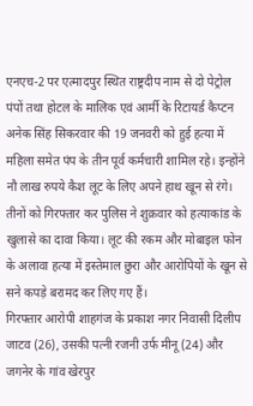एनएच-2 पर एत्मादपुर स्थित राष्ट्रदीप नाम से दो पेट्रोल पंपों तथा होटल के मालिक एवं आर्मी के रिटायर्ड कैप्टन अनेक सिंह सिकरवार की 19 जनवरी को हुई हत्या में महिला समेत पंप के तीन पूर्व कर्मचारी शामिल रहे। इन्होंने नौ लाख रुपये कैश लूट के लिए अपने हाथ खून से रंगे। तीनों को गिरफ्तार कर पुलिस ने शुक्रवार को हत्याकांड के खुलासे का दावा किया। लूट की रकम और मोबाइल फोन के अलावा हत्या में इस्तेमाल छुरा और आरोपियों के खून से सने कपड़े बरामद कर लिए गए हैं।
गिरफ्तार आरोपी शाहगंज के प्रकाश नगर निवासी दिलीप जाटव (26), उसकी पत्नी रजनी उर्फ मीनू (24) और जगनेर के गांव खेरपुर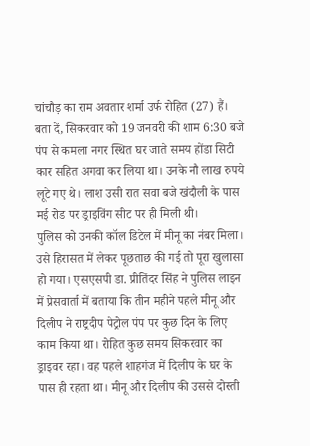चांचौड़ का राम अवतार शर्मा उर्फ रोहित (27) हैं। बता दें, सिकरवार को 19 जनवरी की शाम 6:30 बजे पंप से कमला नगर स्थित घर जाते समय होंडा सिटी कार सहित अगवा कर लिया था। उनके नौ लाख रुपये लूटे गए थे। लाश उसी रात सवा बजे खंदौली के पास मई रोड पर ड्राइविंग सीट पर ही मिली थी।
पुलिस को उनकी कॉल डिटेल में मीनू का नंबर मिला। उसे हिरासत में लेकर पूछताछ की गई तो पूरा खुलासा हो गया। एसएसपी डा. प्रीतिंदर सिंह ने पुलिस लाइन में प्रेसवार्ता में बताया कि तीन महीने पहले मीनू और दिलीप ने राष्ट्रदीप पेट्रोल पंप पर कुछ दिन के लिए काम किया था। रोहित कुछ समय सिकरवार का ड्राइवर रहा। वह पहले शाहगंज में दिलीप के घर के पास ही रहता था। मीनू और दिलीप की उससे दोस्ती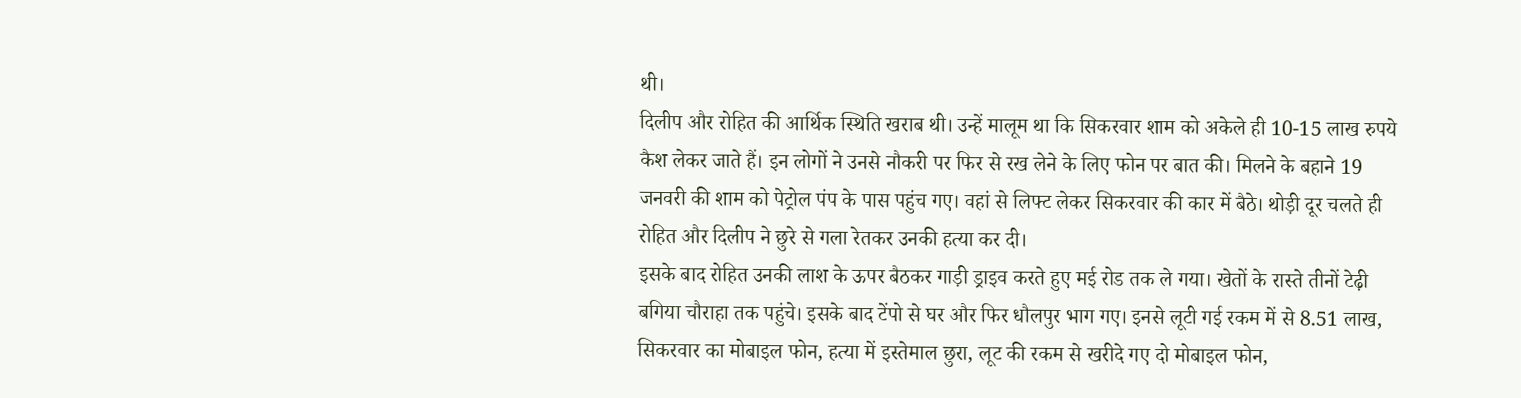थी।
दिलीप और रोहित की आर्थिक स्थिति खराब थी। उन्हें मालूम था कि सिकरवार शाम को अकेले ही 10-15 लाख रुपये कैश लेकर जाते हैं। इन लोगों ने उनसे नौकरी पर फिर से रख लेने के लिए फोन पर बात की। मिलने के बहाने 19 जनवरी की शाम को पेट्रोल पंप के पास पहुंच गए। वहां से लिफ्ट लेकर सिकरवार की कार में बैठे। थोड़ी दूर चलते ही रोहित और दिलीप ने छुरे से गला रेतकर उनकी हत्या कर दी।
इसके बाद रोहित उनकी लाश के ऊपर बैठकर गाड़ी ड्राइव करते हुए मई रोड तक ले गया। खेतों के रास्ते तीनों टेढ़ी बगिया चौराहा तक पहुंचे। इसके बाद टेंपो से घर और फिर धौलपुर भाग गए। इनसे लूटी गई रकम में से 8.51 लाख, सिकरवार का मोबाइल फोन, हत्या में इस्तेमाल छुरा, लूट की रकम से खरीदे गए दो मोबाइल फोन,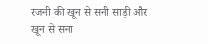रजनी की खून से सनी साड़ी और खून से सना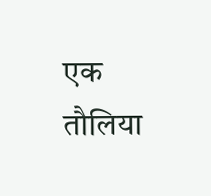एक तौलिया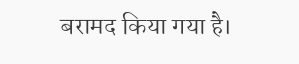बरामद किया गया है।